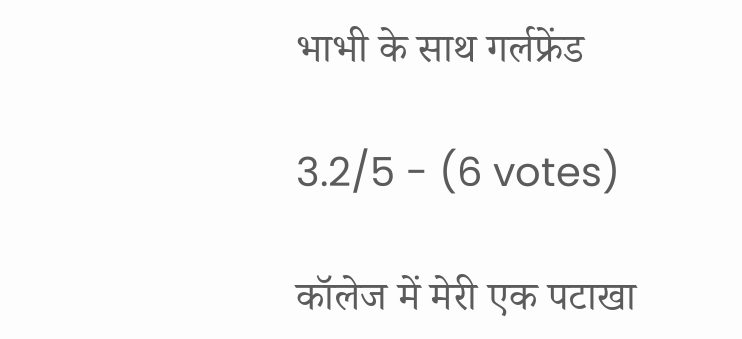भाभी के साथ गर्लफ्रेंड

3.2/5 - (6 votes)

कॉलेज में मेरी एक पटाखा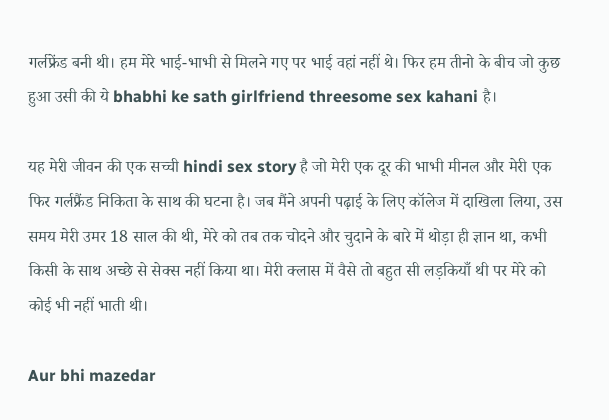गर्लफ्रेंड बनी थी। हम मेरे भाई-भाभी से मिलने गए पर भाई वहां नहीं थे। फिर हम तीनो के बीच जो कुछ हुआ उसी की ये bhabhi ke sath girlfriend threesome sex kahani है।

यह मेरी जीवन की एक सच्ची hindi sex story है जो मेरी एक दूर की भाभी मीनल और मेरी एक फिर गर्लफ्रैंड निकिता के साथ की घटना है। जब मैंने अपनी पढ़ाई के लिए कॉलेज में दाखिला लिया, उस समय मेरी उमर 18 साल की थी, मेरे को तब तक चोदने और चुदाने के बारे में थोड़ा ही ज्ञान था, कभी किसी के साथ अच्छे से सेक्स नहीं किया था। मेरी क्लास में वैसे तो बहुत सी लड़कियाँ थी पर मेरे को कोई भी नहीं भाती थी।

Aur bhi mazedar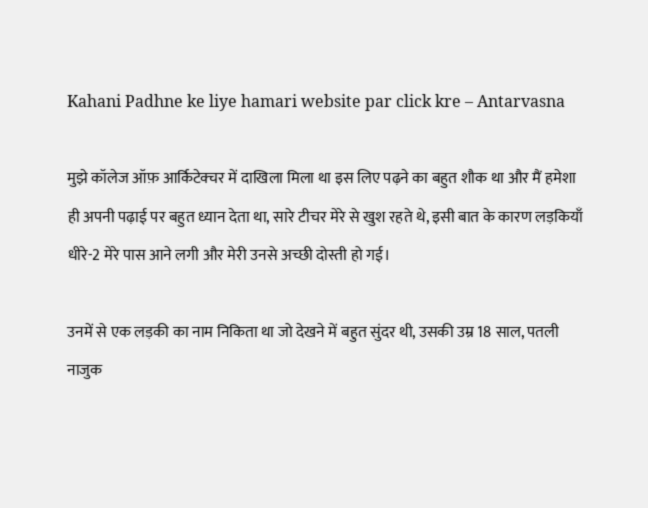Kahani Padhne ke liye hamari website par click kre – Antarvasna

मुझे कॉलेज ऑफ़ आर्किटेक्चर में दाखिला मिला था इस लिए पढ़ने का बहुत शौक था और मैं हमेशा ही अपनी पढ़ाई पर बहुत ध्यान देता था, सारे टीचर मेरे से खुश रहते थे, इसी बात के कारण लड़कियाँ धीरे-2 मेरे पास आने लगी और मेरी उनसे अच्छी दोस्ती हो गई।

उनमें से एक लड़की का नाम निकिता था जो देखने में बहुत सुंदर थी, उसकी उम्र 18 साल, पतली नाजुक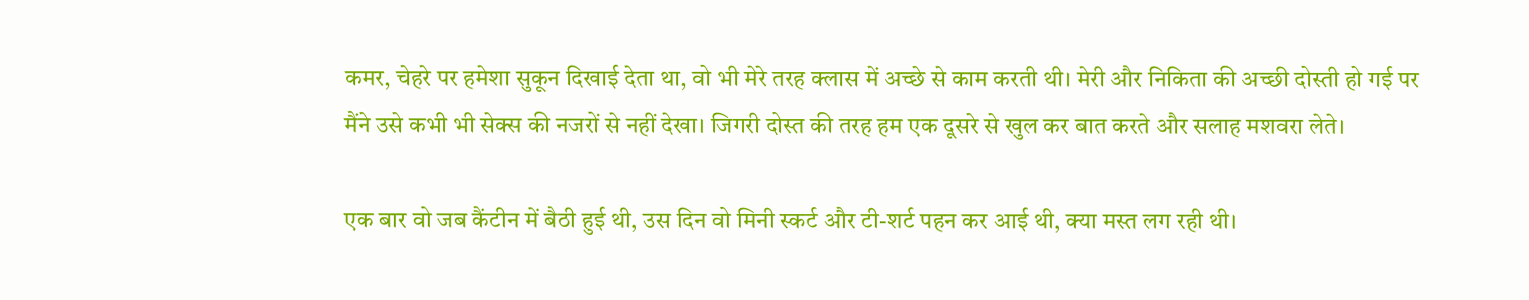कमर, चेहरे पर हमेशा सुकून दिखाई देता था, वो भी मेरे तरह क्लास में अच्छे से काम करती थी। मेरी और निकिता की अच्छी दोस्ती हो गई पर मैंने उसे कभी भी सेक्स की नजरों से नहीं देखा। जिगरी दोस्त की तरह हम एक दूसरे से खुल कर बात करते और सलाह मशवरा लेते।

एक बार वो जब कैंटीन में बैठी हुई थी, उस दिन वो मिनी स्कर्ट और टी-शर्ट पहन कर आई थी, क्या मस्त लग रही थी।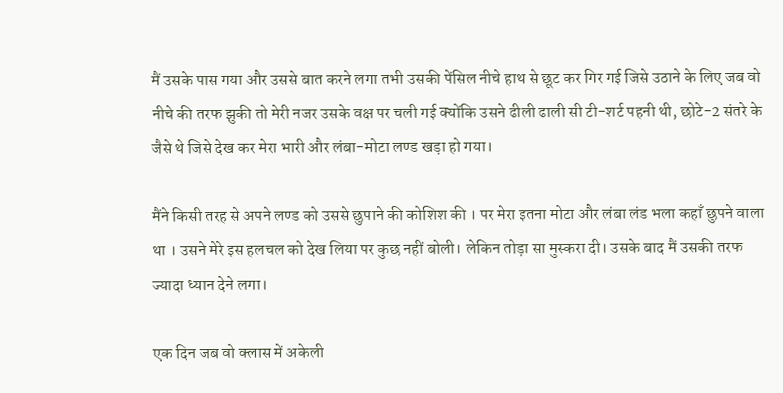मैं उसके पास गया और उससे बात करने लगा तभी उसकी पेंसिल नीचे हाथ से छूट कर गिर गई जिसे उठाने के लिए जब वो नीचे की तरफ झुकी तो मेरी नजर उसके वक्ष पर चली गई क्योंकि उसने ढीली ढाली सी टी-शर्ट पहनी थी, छोटे-2 संतरे के जैसे थे जिसे देख कर मेरा भारी और लंबा-मोटा लण्ड खड़ा हो गया।

मैंने किसी तरह से अपने लण्ड को उससे छुपाने की कोशिश की । पर मेरा इतना मोटा और लंबा लंड भला कहाँ छुपने वाला था । उसने मेरे इस हलचल को देख लिया पर कुछ नहीं बोली। लेकिन तोड़ा सा मुस्करा दी। उसके बाद मैं उसकी तरफ ज्यादा ध्यान देने लगा।

एक दिन जब वो क्लास में अकेली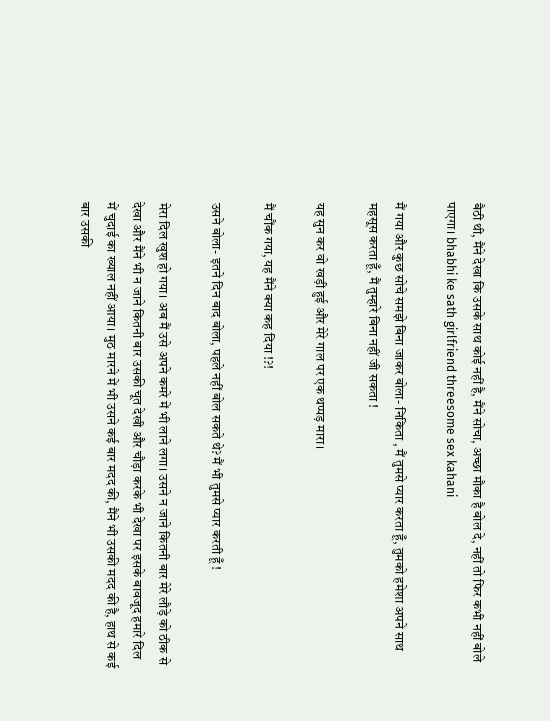बैठी थी, मैंने देखा कि उसके साथ कोई नहीं है, मैंने सोचा, अच्छा मौका है बोल दे, नहीं तो फिर कभी नहीं बोले पाएगा। bhabhi ke sath girlfriend threesome sex kahani

मैं गया और कुछ सोचे समझे बिना जाकर बोला- निकिता , मैं तुमसे प्यार करता हूँ, तुमको हमेशा अपने साथ महसूस करता हूँ, मैं तुम्हारे बिना नहीं जी सकता !

यह सुन कर वो खड़ी हुई और मेरे गाल पर एक थप्पड़ मारा।

मैं चौंक गया, यह मैंने क्या कह दिया !?!

उसने बोला- इतने दिन बाद बोला, पहले नहीं बोल सकते थे? मैं भी तुमसे प्यार करती हूँ !

मेरा दिल खुश हो गया। अब मैं उसे अपने कमरे में भी लाने लगा। उसने न जाने कितनी बार मेरे लौड़े को ठीक से देखा और मैंने भी न जाने कितनी बार उसकी चूत देखी और चौड़ा करके भी देखा पर इसके बावजूद हमारे दिल में चुदाई का ख्याल नहीं आया। मुठ मारने में भी उसने कई बार मदद की, मैंने भी उसकी मदद की है, हाथ से कई बार उसकी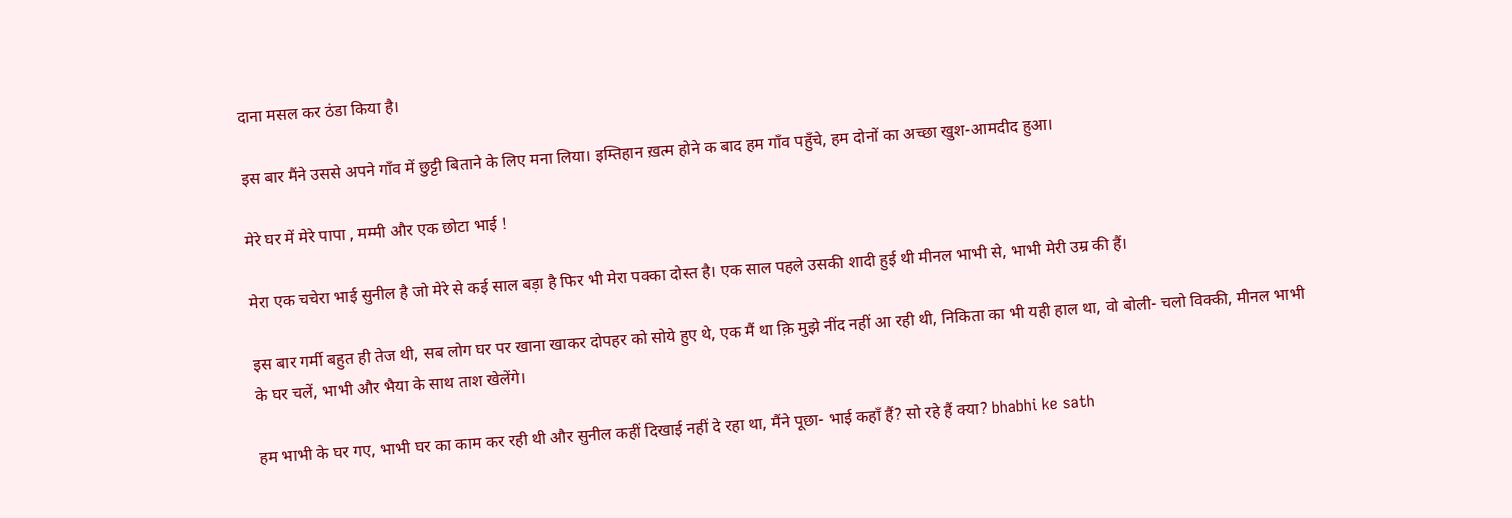दाना मसल कर ठंडा किया है।

इस बार मैंने उससे अपने गाँव में छुट्टी बिताने के लिए मना लिया। इम्तिहान ख़त्म होने क बाद हम गाँव पहुँचे, हम दोनों का अच्छा खुश-आमदीद हुआ।

मेरे घर में मेरे पापा , मम्मी और एक छोटा भाई !

मेरा एक चचेरा भाई सुनील है जो मेरे से कई साल बड़ा है फिर भी मेरा पक्का दोस्त है। एक साल पहले उसकी शादी हुई थी मीनल भाभी से, भाभी मेरी उम्र की हैं।

इस बार गर्मी बहुत ही तेज थी, सब लोग घर पर खाना खाकर दोपहर को सोये हुए थे, एक मैं था क़ि मुझे नींद नहीं आ रही थी, निकिता का भी यही हाल था, वो बोली- चलो विक्की, मीनल भाभी के घर चलें, भाभी और भैया के साथ ताश खेलेंगे।

हम भाभी के घर गए, भाभी घर का काम कर रही थी और सुनील कहीं दिखाई नहीं दे रहा था, मैंने पूछा- भाई कहाँ हैं? सो रहे हैं क्या? bhabhi ke sath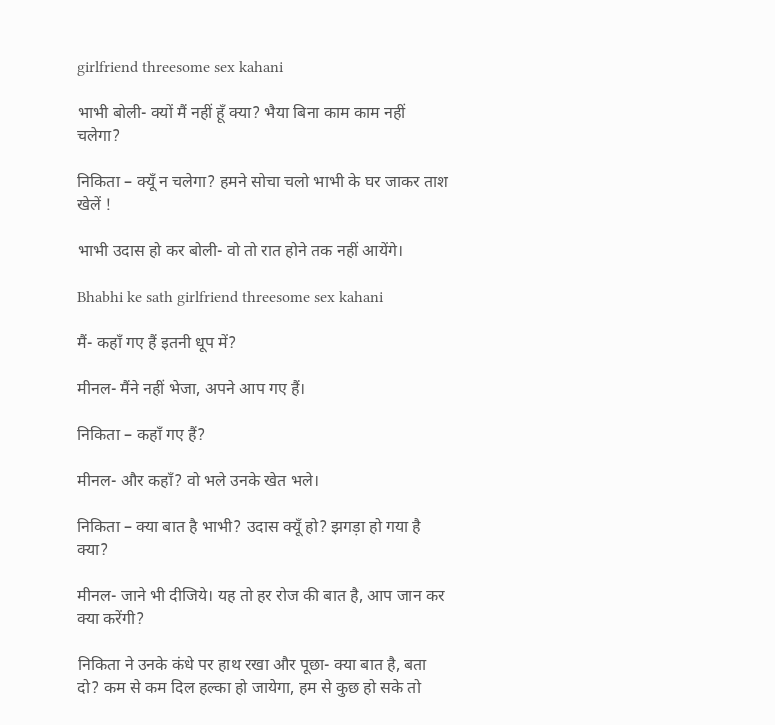girlfriend threesome sex kahani

भाभी बोली- क्यों मैं नहीं हूँ क्या? भैया बिना काम काम नहीं चलेगा?

निकिता – क्यूँ न चलेगा? हमने सोचा चलो भाभी के घर जाकर ताश खेलें !

भाभी उदास हो कर बोली- वो तो रात होने तक नहीं आयेंगे।

Bhabhi ke sath girlfriend threesome sex kahani

मैं- कहाँ गए हैं इतनी धूप में?

मीनल- मैंने नहीं भेजा, अपने आप गए हैं।

निकिता – कहाँ गए हैं?

मीनल- और कहाँ? वो भले उनके खेत भले।

निकिता – क्या बात है भाभी? उदास क्यूँ हो? झगड़ा हो गया है क्या?

मीनल- जाने भी दीजिये। यह तो हर रोज की बात है, आप जान कर क्या करेंगी?

निकिता ने उनके कंधे पर हाथ रखा और पूछा- क्या बात है, बता दो? कम से कम दिल हल्का हो जायेगा, हम से कुछ हो सके तो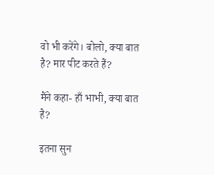वो भी करेंगे। बोलो, क्या बात है? मार पीट करते हैं?

मैंने कहा- हाँ भाभी, क्या बात है?

इतना सुन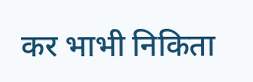कर भाभी निकिता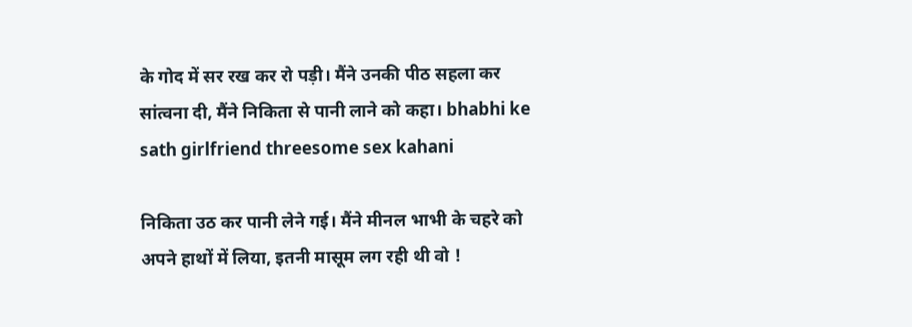के गोद में सर रख कर रो पड़ी। मैंने उनकी पीठ सहला कर सांत्वना दी, मैंने निकिता से पानी लाने को कहा। bhabhi ke sath girlfriend threesome sex kahani

निकिता उठ कर पानी लेने गई। मैंने मीनल भाभी के चहरे को अपने हाथों में लिया, इतनी मासूम लग रही थी वो !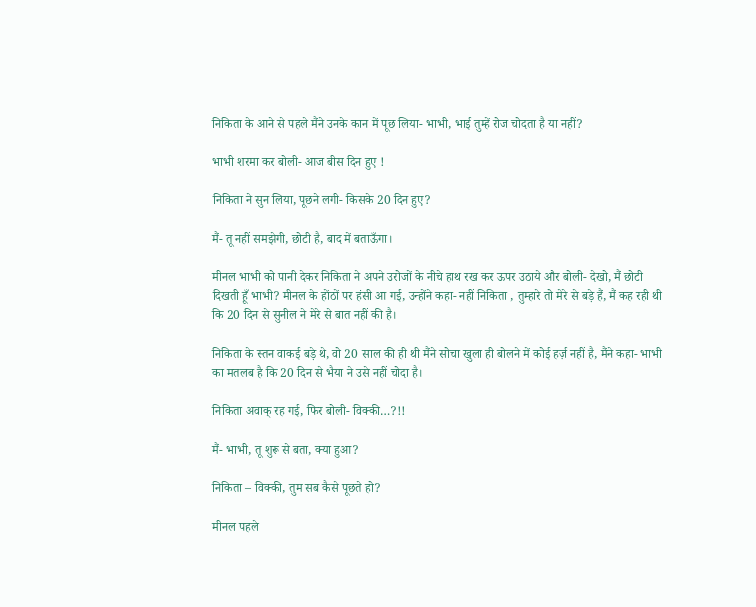निकिता के आने से पहले मैंने उनके कान में पूछ लिया- भाभी, भाई तुम्हें रोज चोदता है या नहीं?

भाभी शरमा कर बोली- आज बीस दिन हुए !

निकिता ने सुन लिया, पूछने लगी- किसके 20 दिन हुए?

मैं- तू नहीं समझेगी, छोटी है, बाद में बताऊँगा।

मीनल भाभी को पानी देकर निकिता ने अपने उरोजों के नीचे हाथ रख कर ऊपर उठाये और बोली- देखो, मैं छोटी दिखती हूँ भाभी? मीनल के होंठों पर हंसी आ गई, उन्होंने कहा- नहीं निकिता , तुम्हारे तो मेरे से बड़े हैं, मैं कह रही थी कि 20 दिन से सुनील ने मेरे से बात नहीं की है।

निकिता के स्तन वाकई बड़े थे, वो 20 साल की ही थी मैंने सोचा खुला ही बोलने में कोई हर्ज़ नहीं है, मैंने कहा- भाभी का मतलब है कि 20 दिन से भैया ने उसे नहीं चोदा है।

निकिता अवाक् रह गई, फिर बोली- विक्की…?!!

मैं- भाभी, तू शुरू से बता, क्या हुआ?

निकिता – विक्की, तुम सब कैसे पूछते हो?

मीनल पहले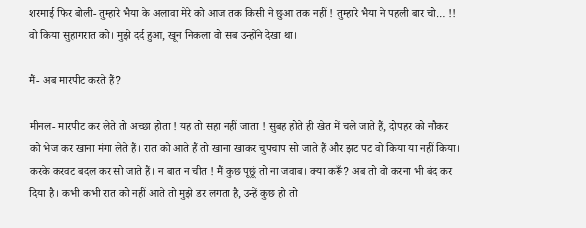शरमाई फिर बोली- तुम्हारे भैया के अलावा मेरे को आज तक किसी ने छुआ तक नहीं ! तुम्हारे भैया ने पहली बार चो… !! वो किया सुहागरात को। मुझे दर्द हुआ, खून निकला वो सब उन्होंने देखा था।

मैं- अब मारपीट करते हैं?

मीनल- मारपीट कर लेते तो अच्छा होता ! यह तो सहा नहीं जाता ! सुबह होते ही खेत में चले जाते हैं, दोपहर को नौकर को भेज कर खाना मंगा लेते हैं। रात को आते हैं तो खाना खाकर चुपचाप सो जाते हैं और झट पट वो किया या नहीं किया। करके करवट बदल कर सो जाते हैं। न बात न चीत ! मैं कुछ पूछूं तो ना जवाब। क्या करूँ? अब तो वो करना भी बंद कर दिया है। कभी कभी रात को नहीं आते तो मुझे डर लगता है, उन्हें कुछ हो तो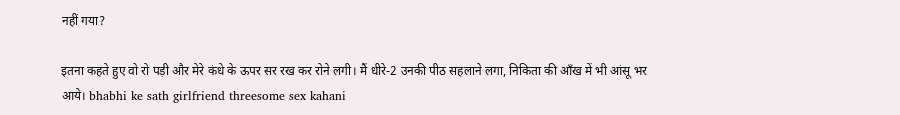नहीं गया?

इतना कहते हुए वो रो पड़ी और मेरे कंधे के ऊपर सर रख कर रोने लगी। मैं धीरे-2 उनकी पीठ सहलाने लगा, निकिता की आँख में भी आंसू भर आये। bhabhi ke sath girlfriend threesome sex kahani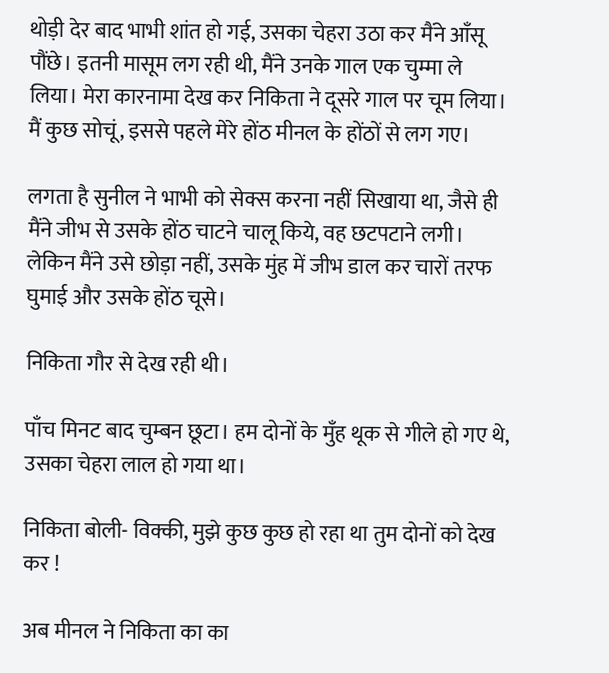थोड़ी देर बाद भाभी शांत हो गई, उसका चेहरा उठा कर मैंने आँसू पौंछे। इतनी मासूम लग रही थी, मैंने उनके गाल एक चुम्मा ले लिया। मेरा कारनामा देख कर निकिता ने दूसरे गाल पर चूम लिया। मैं कुछ सोचूं, इससे पहले मेरे होंठ मीनल के होंठों से लग गए।

लगता है सुनील ने भाभी को सेक्स करना नहीं सिखाया था, जैसे ही मैंने जीभ से उसके होंठ चाटने चालू किये, वह छटपटाने लगी। लेकिन मैंने उसे छोड़ा नहीं, उसके मुंह में जीभ डाल कर चारों तरफ घुमाई और उसके होंठ चूसे।

निकिता गौर से देख रही थी।

पाँच मिनट बाद चुम्बन छूटा। हम दोनों के मुँह थूक से गीले हो गए थे, उसका चेहरा लाल हो गया था।

निकिता बोली- विक्की, मुझे कुछ कुछ हो रहा था तुम दोनों को देख कर !

अब मीनल ने निकिता का का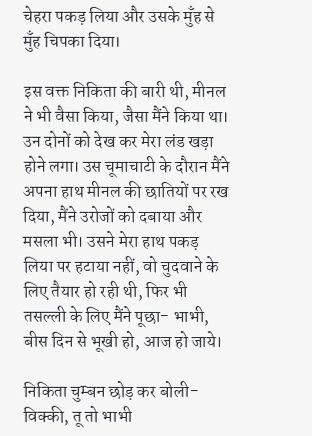चेहरा पकड़ लिया और उसके मुँह से मुँह चिपका दिया।

इस वक्त निकिता की बारी थी, मीनल ने भी वैसा किया, जैसा मैंने किया था। उन दोनों को देख कर मेरा लंड खड़ा होने लगा। उस चूमाचाटी के दौरान मैंने अपना हाथ मीनल की छातियों पर रख दिया, मैंने उरोजों को दबाया और मसला भी। उसने मेरा हाथ पकड़ लिया पर हटाया नहीं, वो चुदवाने के लिए तैयार हो रही थी, फिर भी तसल्ली के लिए मैंने पूछा- भाभी, बीस दिन से भूखी हो, आज हो जाये।

निकिता चुम्बन छोड़ कर बोली- विक्की, तू तो भाभी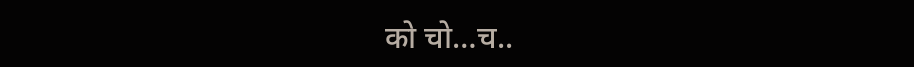को चो…च..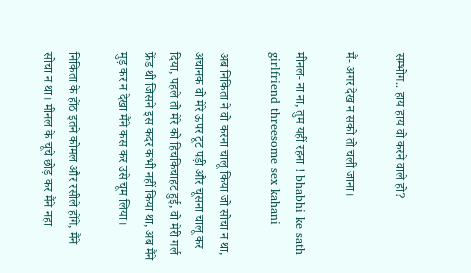सम्भोग.. हाय हाय वो करने वाले हो?

मैं- अगर देख न सको तो चली जाना।

मीनल- ना ना, तुम यहीं रहना ! bhabhi ke sath girlfriend threesome sex kahani

अब निकिता ने वो करना चालू किया जो सोचा न था, अचानक वो मेरे ऊपर टूट पड़ी और चूसना चालू कर दिया, पहले तो मेरे को हिचकिचाहट हुई, वो मेरी गर्ल फ्रेंड थी जिसने इस कदर कभी नहीं किया था, अब मैंने मुड़ कर न देखा मैंने कस कर उसे चूम लिया।

निकिता के होंठ इतने कोमल और रसीले होंगे, मैंने सोचा न था। मीनल के चूचे छोड़ कर मैंने नहा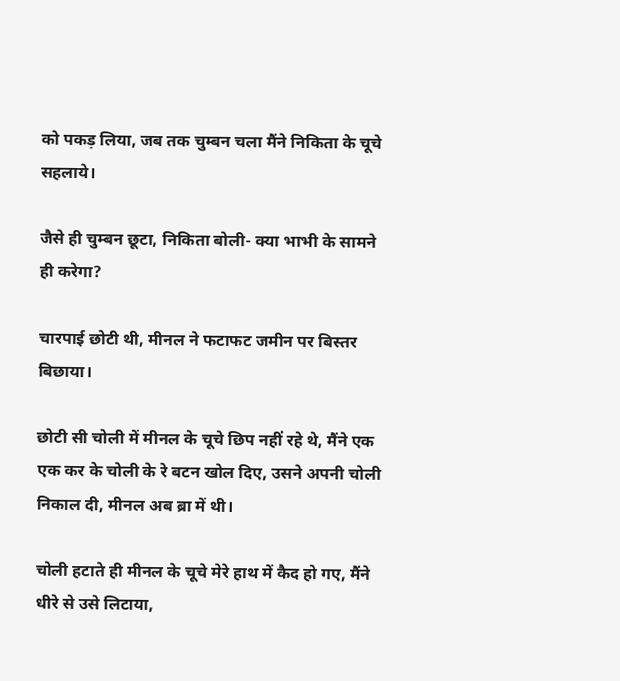को पकड़ लिया, जब तक चुम्बन चला मैंने निकिता के चूचे सहलाये।

जैसे ही चुम्बन छूटा, निकिता बोली- क्या भाभी के सामने ही करेगा?

चारपाई छोटी थी, मीनल ने फटाफट जमीन पर बिस्तर बिछाया।

छोटी सी चोली में मीनल के चूचे छिप नहीं रहे थे, मैंने एक एक कर के चोली के रे बटन खोल दिए, उसने अपनी चोली निकाल दी, मीनल अब ब्रा में थी।

चोली हटाते ही मीनल के चूचे मेरे हाथ में कैद हो गए, मैंने धीरे से उसे लिटाया,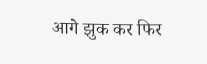आगे झुक कर फिर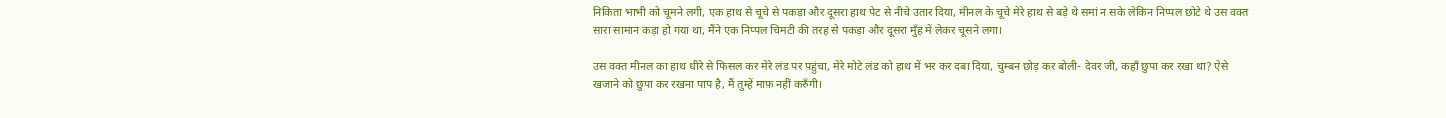निकिता भाभी को चूमने लगी, एक हाथ से चूचे से पकड़ा और दूसरा हाथ पेट से नीचे उतार दिया, मीनल के चूचे मेरे हाथ से बड़े थे समां न सके लेकिन निप्पल छोटे थे उस वक्त सारा सामान कड़ा हो गया था, मैंने एक निप्पल चिमटी की तरह से पकड़ा और दूसरा मुँह में लेकर चूसने लगा।

उस वक्त मीनल का हाथ धीरे से फिसल कर मेरे लंड पर पहुंचा, मेरे मोटे लंड को हाथ में भर कर दबा दिया, चुम्बन छोड़ कर बोली- देवर जी, कहाँ छुपा कर रखा था? ऐसे खजाने को छुपा कर रखना पाप है, मैं तुम्हें माफ़ नहीं करुँगी।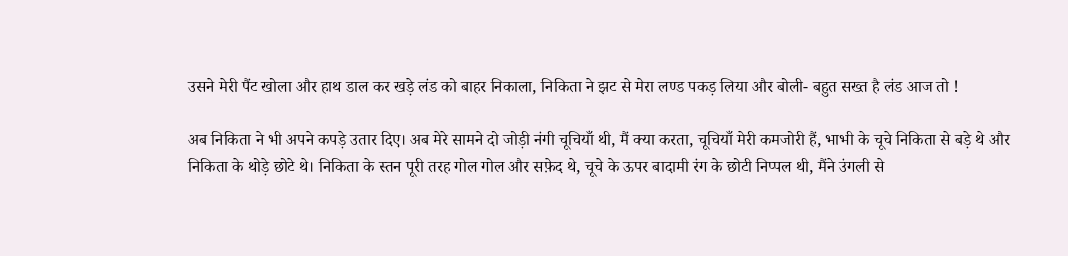उसने मेरी पैंट खोला और हाथ डाल कर खड़े लंड को बाहर निकाला, निकिता ने झट से मेरा लण्ड पकड़ लिया और बोली- बहुत सख्त है लंड आज तो !

अब निकिता ने भी अपने कपड़े उतार दिए। अब मेरे सामने दो जोड़ी नंगी चूचियाँ थी, मैं क्या करता, चूचियाँ मेरी कमजोरी हैं, भाभी के चूचे निकिता से बड़े थे और निकिता के थोड़े छोटे थे। निकिता के स्तन पूरी तरह गोल गोल और सफ़ेद थे, चूचे के ऊपर बादामी रंग के छोटी निप्पल थी, मैंने उंगली से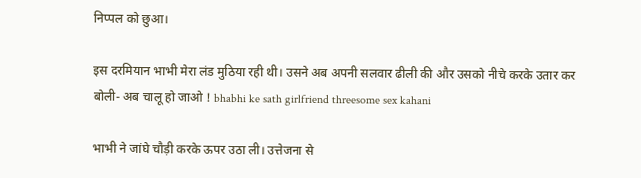निप्पल को छुआ।

इस दरमियान भाभी मेरा लंड मुठिया रही थी। उसने अब अपनी सलवार ढीली की और उसको नीचे करके उतार कर बोली- अब चालू हो जाओ ! bhabhi ke sath girlfriend threesome sex kahani

भाभी ने जांघे चौड़ी करके ऊपर उठा ली। उत्तेजना से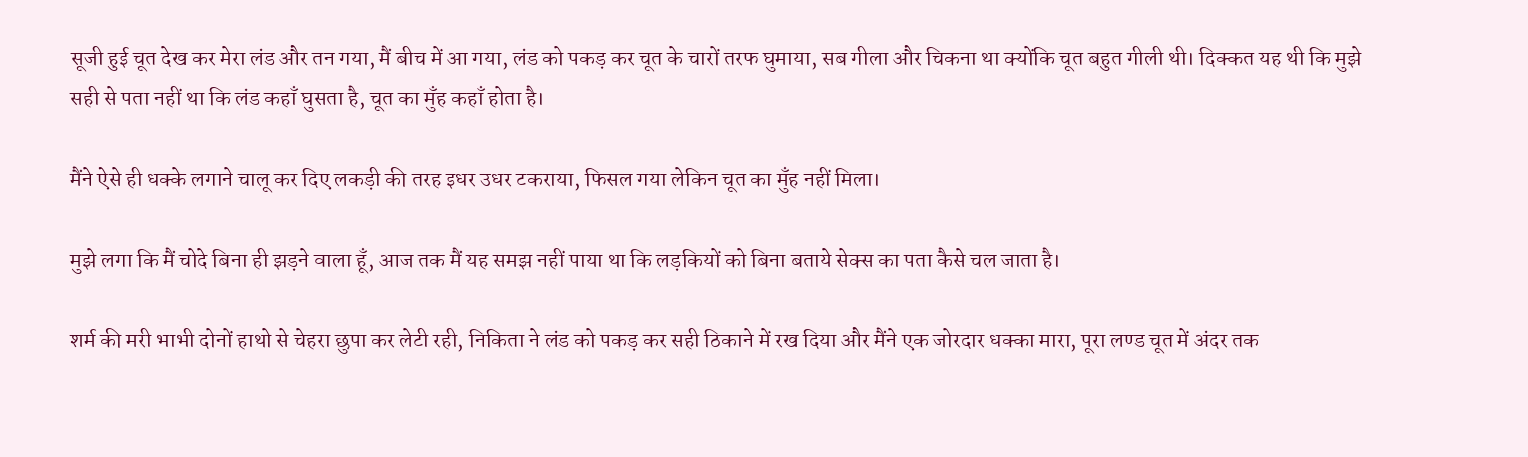सूजी हुई चूत देख कर मेरा लंड और तन गया, मैं बीच में आ गया, लंड को पकड़ कर चूत के चारों तरफ घुमाया, सब गीला और चिकना था क्योंकि चूत बहुत गीली थी। दिक्कत यह थी कि मुझे सही से पता नहीं था कि लंड कहाँ घुसता है, चूत का मुँह कहाँ होता है।

मैंने ऐसे ही धक्के लगाने चालू कर दिए लकड़ी की तरह इधर उधर टकराया, फिसल गया लेकिन चूत का मुँह नहीं मिला।

मुझे लगा कि मैं चोदे बिना ही झड़ने वाला हूँ, आज तक मैं यह समझ नहीं पाया था कि लड़कियों को बिना बताये सेक्स का पता कैसे चल जाता है।

शर्म की मरी भाभी दोनों हाथो से चेहरा छुपा कर लेटी रही, निकिता ने लंड को पकड़ कर सही ठिकाने में रख दिया और मैंने एक जोरदार धक्का मारा, पूरा लण्ड चूत में अंदर तक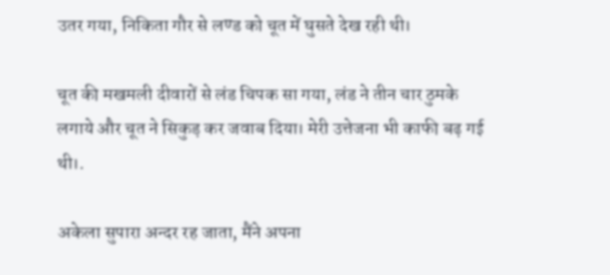उतर गया, निकिता गौर से लण्ड को चूत में घुसते देख रही थी।

चूत की मखमली दीवारों से लंड चिपक सा गया, लंड ने तीन चार ठुमके लगाये और चूत ने सिकुड़ कर जवाब दिया। मेरी उत्तेजना भी काफी बढ़ गई थी।.

अकेला सुपारा अन्दर रह जाता, मैंने अपना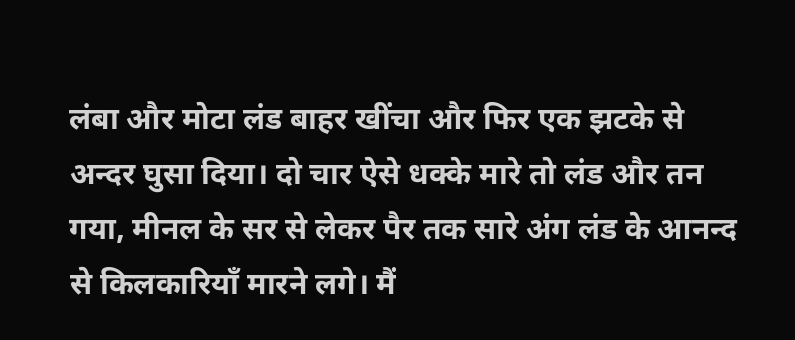लंबा और मोटा लंड बाहर खींचा और फिर एक झटके से अन्दर घुसा दिया। दो चार ऐसे धक्के मारे तो लंड और तन गया, मीनल के सर से लेकर पैर तक सारे अंग लंड के आनन्द से किलकारियाँ मारने लगे। मैं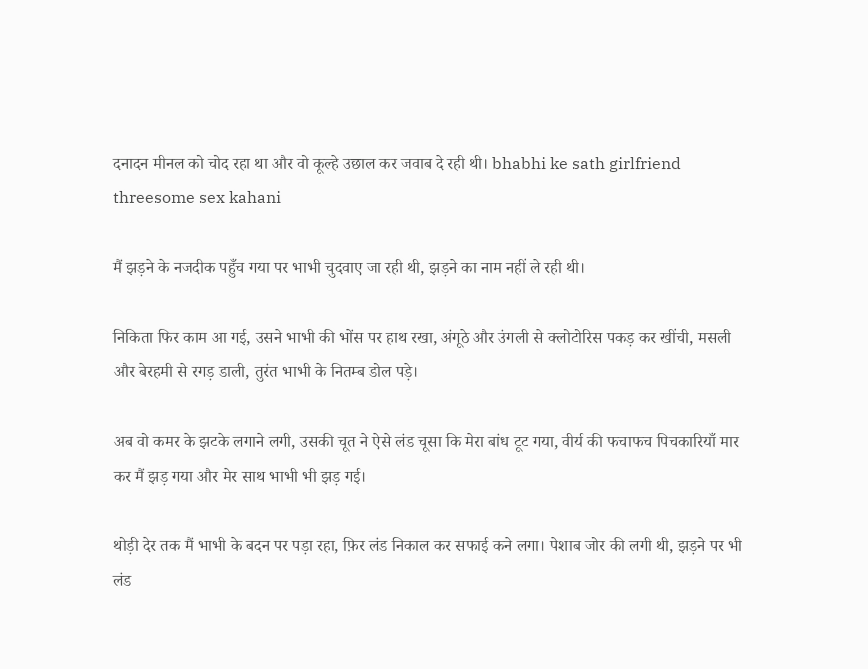दनादन मीनल को चोद रहा था और वो कूल्हे उछाल कर जवाब दे रही थी। bhabhi ke sath girlfriend threesome sex kahani

मैं झड़ने के नजदीक पहुँच गया पर भाभी चुदवाए जा रही थी, झड़ने का नाम नहीं ले रही थी।

निकिता फिर काम आ गई, उसने भाभी की भोंस पर हाथ रखा, अंगूठे और उंगली से क्लोटोरिस पकड़ कर खींची, मसली और बेरहमी से रगड़ डाली, तुरंत भाभी के नितम्ब डोल पड़े।

अब वो कमर के झटके लगाने लगी, उसकी चूत ने ऐसे लंड चूसा कि मेरा बांध टूट गया, वीर्य की फचाफच पिचकारियाँ मार कर मैं झड़ गया और मेर साथ भाभी भी झड़ गई।

थोड़ी देर तक मैं भाभी के बदन पर पड़ा रहा, फ़िर लंड निकाल कर सफाई कने लगा। पेशाब जोर की लगी थी, झड़ने पर भी लंड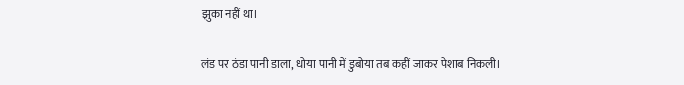झुका नहीं था।

लंड पर ठंडा पानी डाला, धोया पानी में डुबोया तब कहीं जाकर पेशाब निकली।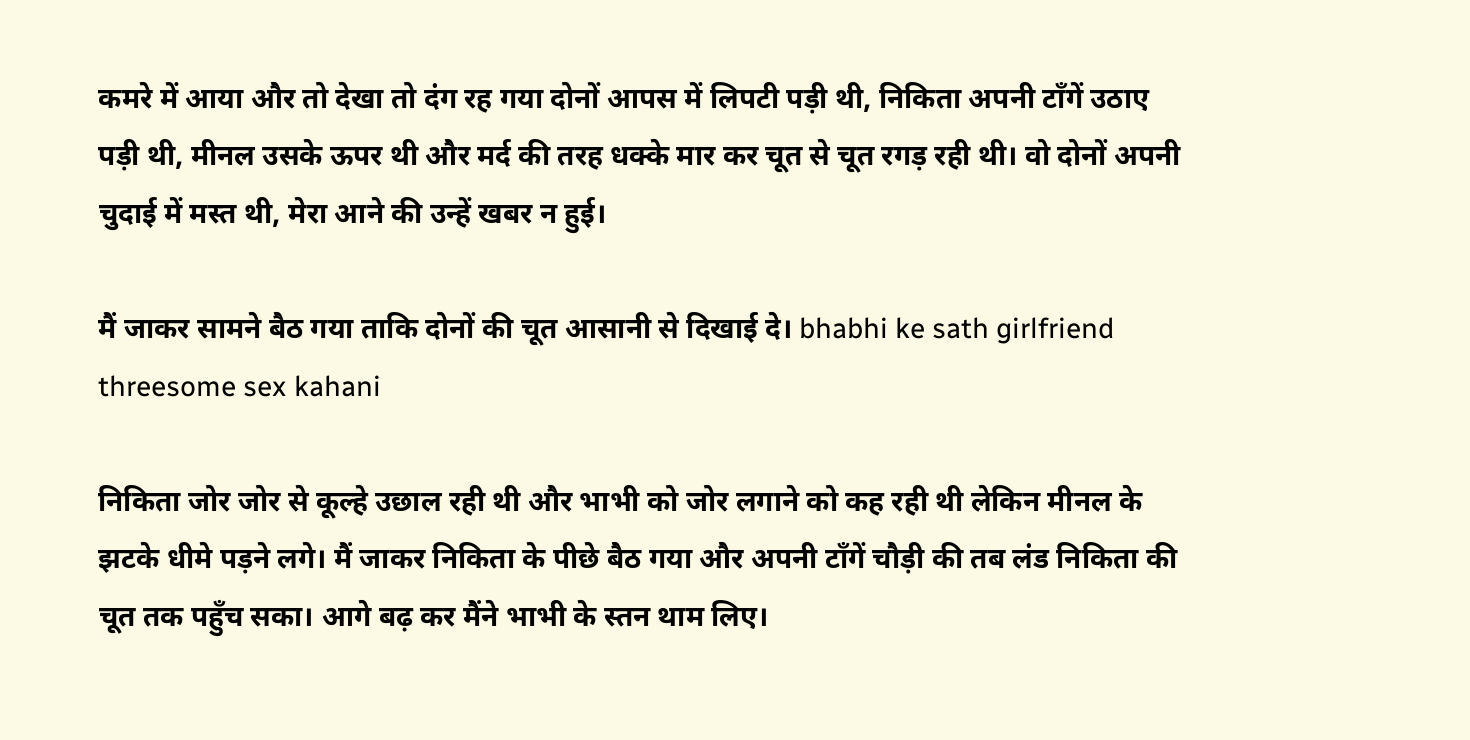कमरे में आया और तो देखा तो दंग रह गया दोनों आपस में लिपटी पड़ी थी, निकिता अपनी टाँगें उठाए पड़ी थी, मीनल उसके ऊपर थी और मर्द की तरह धक्के मार कर चूत से चूत रगड़ रही थी। वो दोनों अपनी चुदाई में मस्त थी, मेरा आने की उन्हें खबर न हुई।

मैं जाकर सामने बैठ गया ताकि दोनों की चूत आसानी से दिखाई दे। bhabhi ke sath girlfriend threesome sex kahani

निकिता जोर जोर से कूल्हे उछाल रही थी और भाभी को जोर लगाने को कह रही थी लेकिन मीनल के झटके धीमे पड़ने लगे। मैं जाकर निकिता के पीछे बैठ गया और अपनी टाँगें चौड़ी की तब लंड निकिता की चूत तक पहुँच सका। आगे बढ़ कर मैंने भाभी के स्तन थाम लिए।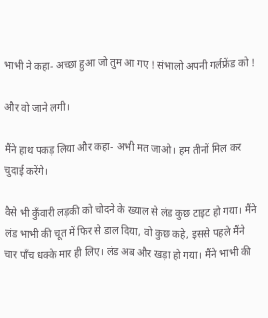भाभी ने कहा- अच्छा हुआ जो तुम आ गए ! संभालो अपनी गर्लफ्रेंड को !

और वो जाने लगी।

मैंने हाथ पकड़ लिया और कहा- अभी मत जाओ। हम तीनों मिल कर चुदाई करेंगे।

वैसे भी कुँवारी लड़की को चोदने के ख्याल से लंड कुछ टाइट हो गया। मैंने लंड भाभी की चूत में फिर से डाल दिया, वो कुछ कहे, इससे पहले मैंने चार पाँच धक्के मार ही लिए। लंड अब और खड़ा हो गया। मैंने भाभी की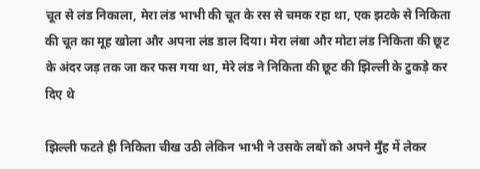चूत से लंड निकाला, मेरा लंड भाभी की चूत के रस से चमक रहा था, एक झटके से निकिता की चूत का मूह खोला और अपना लंड डाल दिया। मेरा लंबा और मोटा लंड निकिता की छूट के अंदर जड़ तक जा कर फस गया था, मेरे लंड ने निकिता की छूट की झिल्ली के टुकड़े कर दिए थे

झिल्ली फटते ही निकिता चीख उठी लेकिन भाभी ने उसके लबों को अपने मुँह में लेकर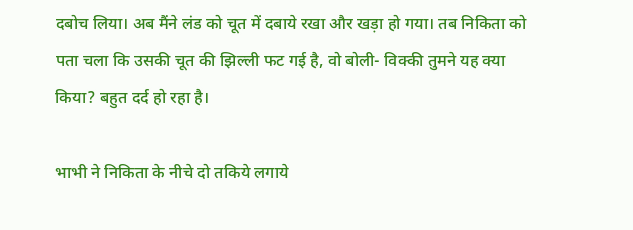दबोच लिया। अब मैंने लंड को चूत में दबाये रखा और खड़ा हो गया। तब निकिता को पता चला कि उसकी चूत की झिल्ली फट गई है, वो बोली- विक्की तुमने यह क्या किया? बहुत दर्द हो रहा है।

भाभी ने निकिता के नीचे दो तकिये लगाये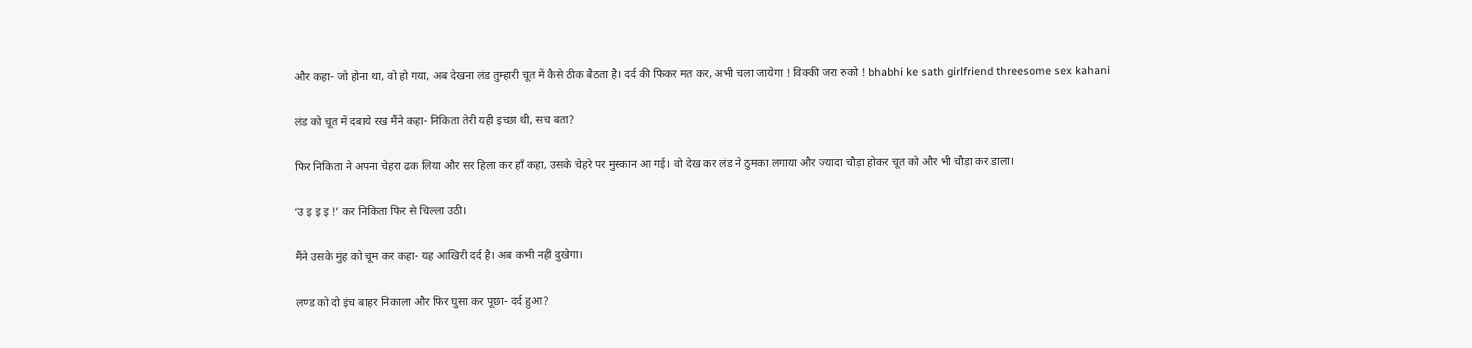और कहा- जो होना था, वो हो गया, अब देखना लंड तुम्हारी चूत में कैसे ठीक बैठता है। दर्द की फिकर मत कर, अभी चला जायेगा ! विक्की जरा रुको ! bhabhi ke sath girlfriend threesome sex kahani

लंड को चूत में दबाये रख मैंने कहा- निकिता तेरी यही इच्छा थी, सच बता?

फिर निकिता ने अपना चेहरा ढक लिया और सर हिला कर हाँ कहा, उसके चेहरे पर मुस्कान आ गई। वो देख कर लंड ने ठुमका लगाया और ज्यादा चौड़ा होकर चूत को और भी चौड़ा कर डाला।

‘उ इ इ इ !’ कर निकिता फिर से चिल्ला उठी।

मैंने उसके मुंह को चूम कर कहा- यह आखिरी दर्द है। अब कभी नहीं दुखेगा।

लण्ड को दो इंच बाहर निकाला और फिर घुसा कर पूछा- दर्द हुआ?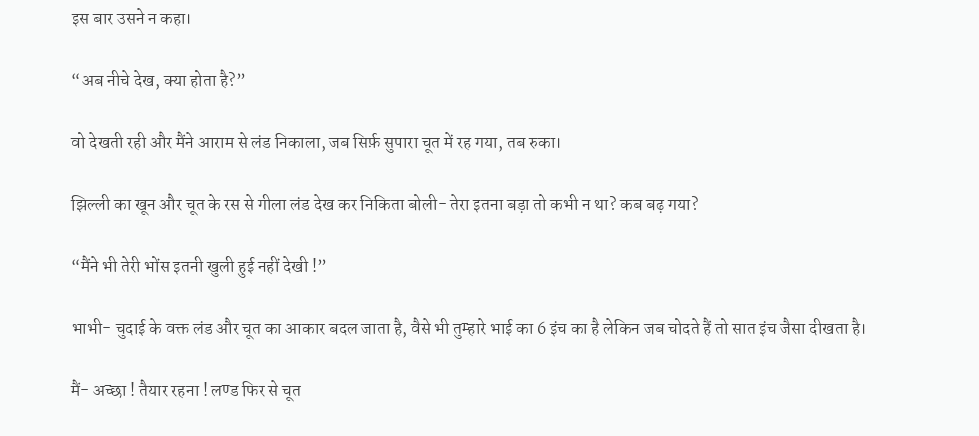इस बार उसने न कहा।

“अब नीचे देख, क्या होता है?”

वो देखती रही और मैंने आराम से लंड निकाला, जब सिर्फ़ सुपारा चूत में रह गया, तब रुका।

झिल्ली का खून और चूत के रस से गीला लंड देख कर निकिता बोली- तेरा इतना बड़ा तो कभी न था? कब बढ़ गया?

“मैंने भी तेरी भोंस इतनी खुली हुई नहीं देखी !”

भाभी- चुदाई के वक्त लंड और चूत का आकार बदल जाता है, वैसे भी तुम्हारे भाई का 6 इंच का है लेकिन जब चोदते हैं तो सात इंच जैसा दीखता है।

मैं- अच्छा ! तैयार रहना ! लण्ड फिर से चूत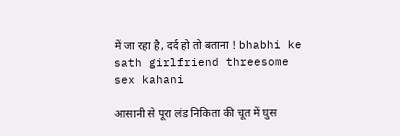में जा रहा है, दर्द हो तो बताना ! bhabhi ke sath girlfriend threesome sex kahani

आसानी से पूरा लंड निकिता की चूत में घुस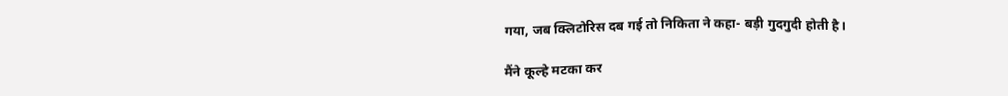गया, जब क्लिटोरिस दब गई तो निकिता ने कहा- बड़ी गुदगुदी होती है।

मैंने कूल्हे मटका कर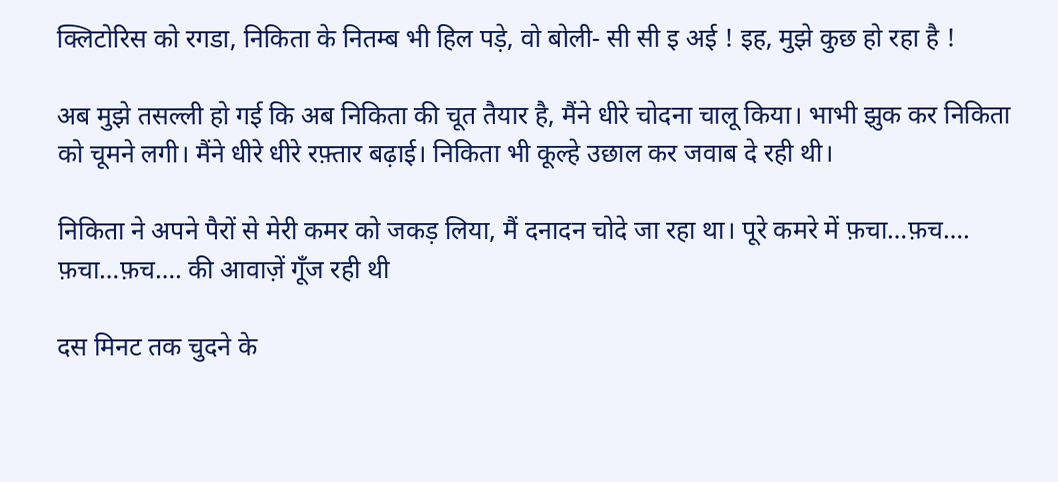क्लिटोरिस को रगडा, निकिता के नितम्ब भी हिल पड़े, वो बोली- सी सी इ अई ! इह, मुझे कुछ हो रहा है !

अब मुझे तसल्ली हो गई कि अब निकिता की चूत तैयार है, मैंने धीरे चोदना चालू किया। भाभी झुक कर निकिता को चूमने लगी। मैंने धीरे धीरे रफ़्तार बढ़ाई। निकिता भी कूल्हे उछाल कर जवाब दे रही थी।

निकिता ने अपने पैरों से मेरी कमर को जकड़ लिया, मैं दनादन चोदे जा रहा था। पूरे कमरे में फ़चा…फ़च…. फ़चा…फ़च…. की आवाज़ें गूँज रही थी

दस मिनट तक चुदने के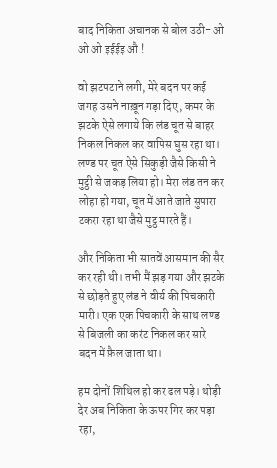बाद निकिता अचानक से बोल उठी- ओ ओ ओ इईईइ औ !

वो झटपटाने लगी, मेरे बदन पर कई जगह उसने नाख़ून गड़ा दिए, कमर के झटके ऐसे लगाये कि लंड चूत से बाहर निकल निकल कर वापिस घुस रहा था। लण्ड पर चूत ऐसे सिकुड़ी जैसे किसी ने मुट्ठी से जकड़ लिया हो। मेरा लंड तन कर लोहा हो गया, चूत में आते जाते सुपारा टकरा रहा था जैसे मुट्ठ मारते हैं।

और निकिता भी सातवें आसमान की सैर कर रही थी। तभी मैं झड़ गया और झटके से छोड़ते हुए लंड ने वीर्य की पिचकारी मारी। एक एक पिचकारी के साथ लण्ड से बिजली का करंट निकल कर सारे बदन में फ़ैल जाता था।

हम दोनों शिथिल हो कर ढल पड़े। थोड़ी देर अब निकिता के ऊपर गिर कर पड़ा रहा,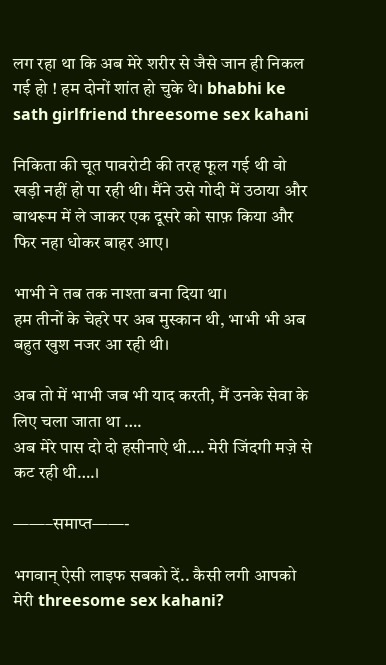लग रहा था कि अब मेरे शरीर से जैसे जान ही निकल गई हो ! हम दोनों शांत हो चुके थे। bhabhi ke sath girlfriend threesome sex kahani

निकिता की चूत पावरोटी की तरह फूल गई थी वो खड़ी नहीं हो पा रही थी। मैंने उसे गोदी में उठाया और बाथरूम में ले जाकर एक दूसरे को साफ़ किया और फिर नहा धोकर बाहर आए।

भाभी ने तब तक नाश्ता बना दिया था।
हम तीनों के चेहरे पर अब मुस्कान थी, भाभी भी अब बहुत खुश नजर आ रही थी।

अब तो में भाभी जब भी याद करती, मैं उनके सेवा के लिए चला जाता था ….
अब मेरे पास दो दो हसीनाऐ थी…. मेरी जिंदगी मज़े से कट रही थी….।

——–समाप्त——-

भगवान् ऐसी लाइफ सबको दें.. कैसी लगी आपको मेरी threesome sex kahani?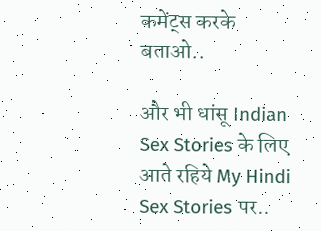कमेंट्स करके बताओ..

और भी धांसू Indian Sex Stories के लिए आते रहिये My Hindi Sex Stories पर..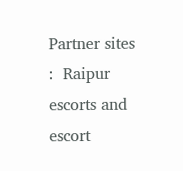Partner sites :  Raipur escorts and escort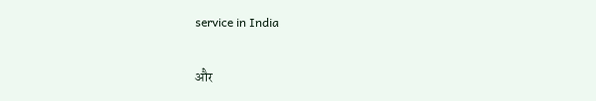service in India

और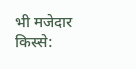भी मजेदार किस्से: